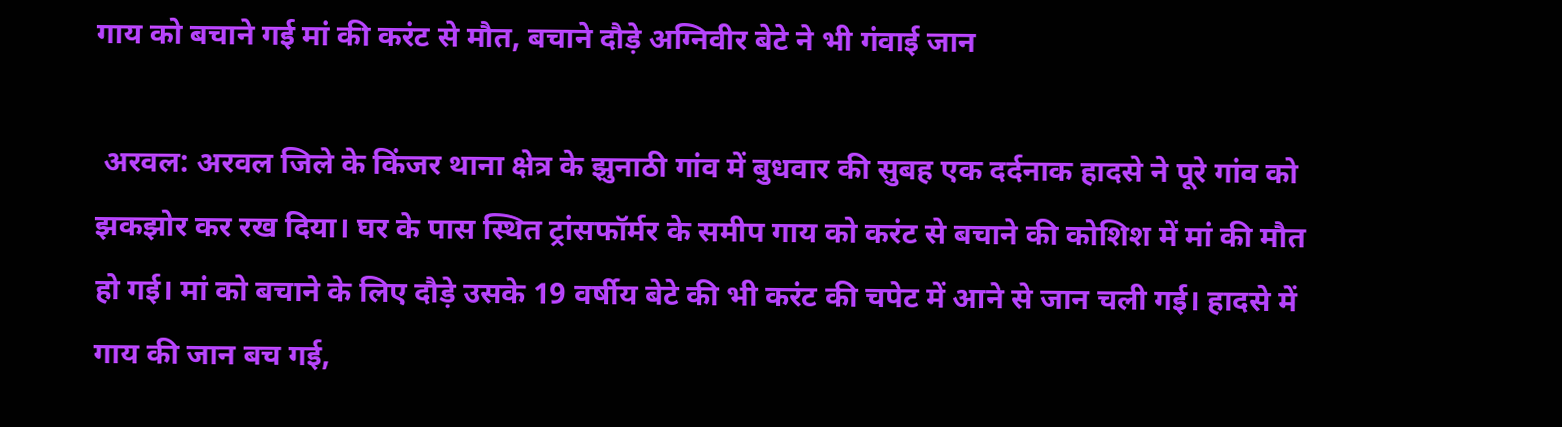गाय को बचाने गई मां की करंट से मौत, बचाने दौड़े अग्निवीर बेटे ने भी गंवाई जान

 अरवल: अरवल जिले के किंजर थाना क्षेत्र के झुनाठी गांव में बुधवार की सुबह एक दर्दनाक हादसे ने पूरे गांव को झकझोर कर रख दिया। घर के पास स्थित ट्रांसफॉर्मर के समीप गाय को करंट से बचाने की कोशिश में मां की मौत हो गई। मां को बचाने के लिए दौड़े उसके 19 वर्षीय बेटे की भी करंट की चपेट में आने से जान चली गई। हादसे में गाय की जान बच गई,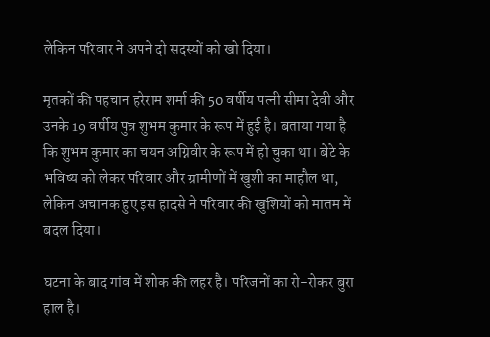लेकिन परिवार ने अपने दो सदस्यों को खो दिया।

मृतकों की पहचान हरेराम शर्मा की 50 वर्षीय पत्नी सीमा देवी और उनके 19 वर्षीय पुत्र शुभम कुमार के रूप में हुई है। बताया गया है कि शुभम कुमार का चयन अग्निवीर के रूप में हो चुका था। बेटे के भविष्य को लेकर परिवार और ग्रामीणों में खुशी का माहौल था, लेकिन अचानक हुए इस हादसे ने परिवार की खुशियों को मातम में बदल दिया।

घटना के बाद गांव में शोक की लहर है। परिजनों का रो-रोकर बुरा हाल है।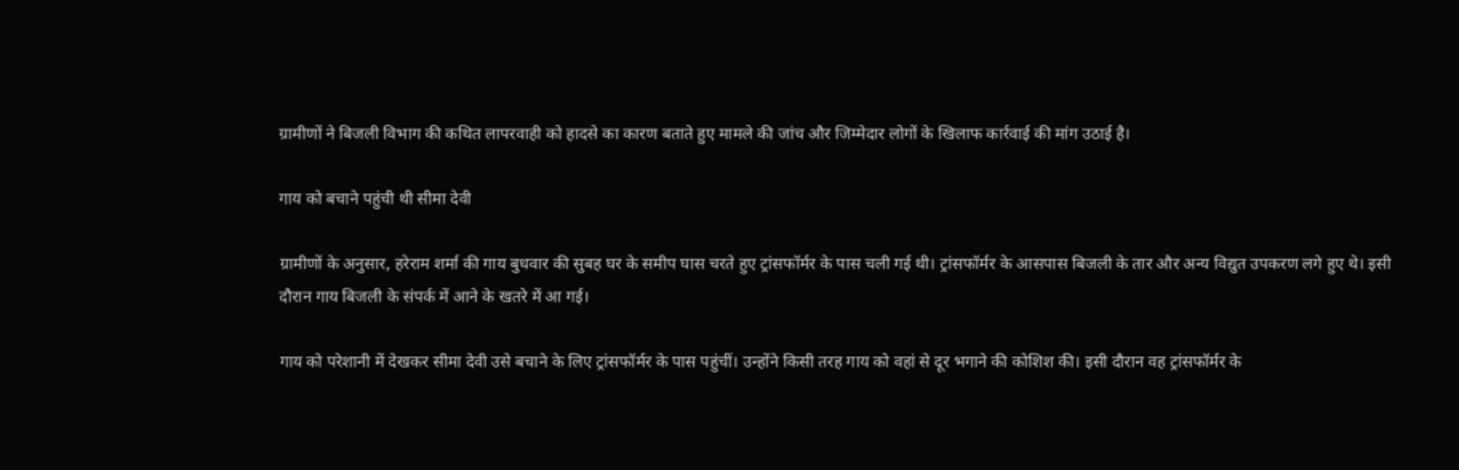ग्रामीणों ने बिजली विभाग की कथित लापरवाही को हादसे का कारण बताते हुए मामले की जांच और जिम्मेदार लोगों के खिलाफ कार्रवाई की मांग उठाई है।

गाय को बचाने पहुंची थी सीमा देवी

ग्रामीणों के अनुसार, हरेराम शर्मा की गाय बुधवार की सुबह घर के समीप घास चरते हुए ट्रांसफॉर्मर के पास चली गई थी। ट्रांसफॉर्मर के आसपास बिजली के तार और अन्य विद्युत उपकरण लगे हुए थे। इसी दौरान गाय बिजली के संपर्क में आने के खतरे में आ गई।

गाय को परेशानी में देखकर सीमा देवी उसे बचाने के लिए ट्रांसफॉर्मर के पास पहुंचीं। उन्होंने किसी तरह गाय को वहां से दूर भगाने की कोशिश की। इसी दौरान वह ट्रांसफॉर्मर के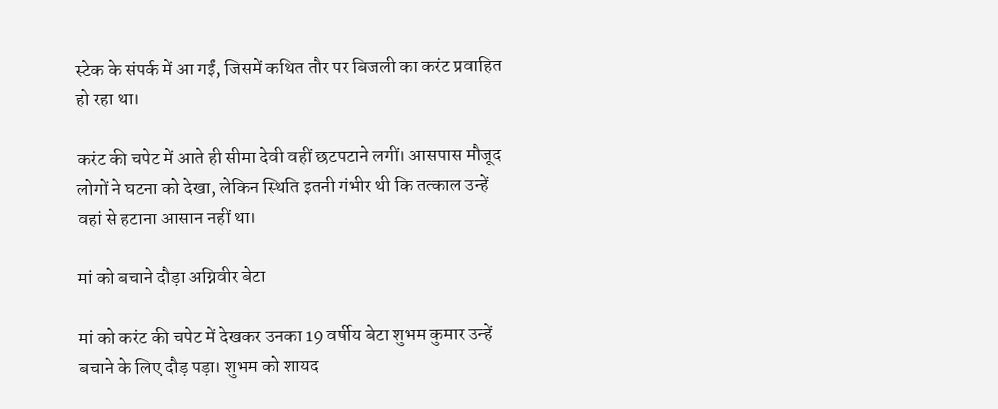स्टेक के संपर्क में आ गईं, जिसमें कथित तौर पर बिजली का करंट प्रवाहित हो रहा था।

करंट की चपेट में आते ही सीमा देवी वहीं छटपटाने लगीं। आसपास मौजूद लोगों ने घटना को देखा, लेकिन स्थिति इतनी गंभीर थी कि तत्काल उन्हें वहां से हटाना आसान नहीं था।

मां को बचाने दौड़ा अग्निवीर बेटा

मां को करंट की चपेट में देखकर उनका 19 वर्षीय बेटा शुभम कुमार उन्हें बचाने के लिए दौड़ पड़ा। शुभम को शायद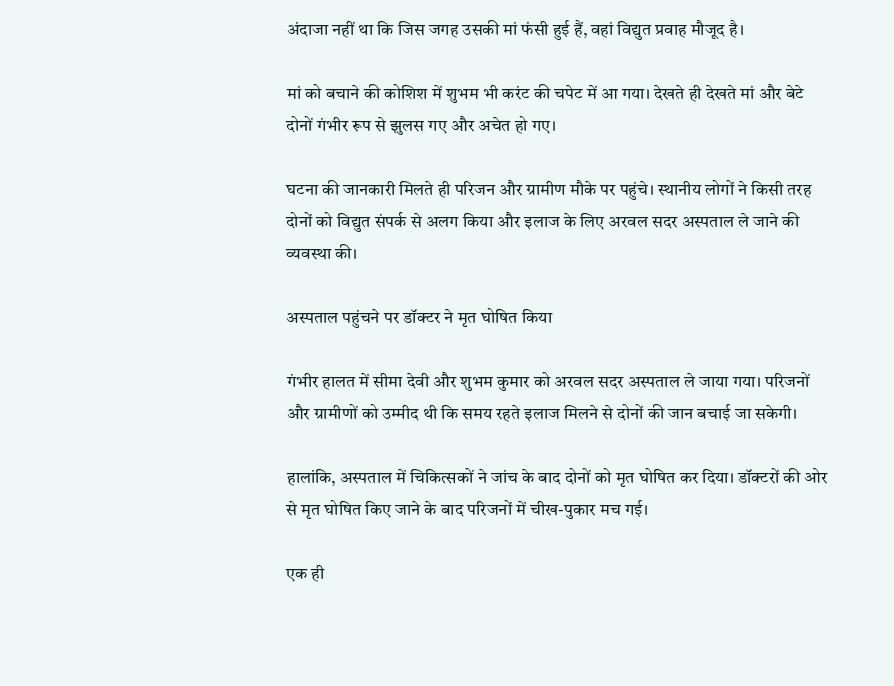अंदाजा नहीं था कि जिस जगह उसकी मां फंसी हुई हैं, वहां विद्युत प्रवाह मौजूद है।

मां को बचाने की कोशिश में शुभम भी करंट की चपेट में आ गया। देखते ही देखते मां और बेटे दोनों गंभीर रूप से झुलस गए और अचेत हो गए।

घटना की जानकारी मिलते ही परिजन और ग्रामीण मौके पर पहुंचे। स्थानीय लोगों ने किसी तरह दोनों को विद्युत संपर्क से अलग किया और इलाज के लिए अरवल सदर अस्पताल ले जाने की व्यवस्था की।

अस्पताल पहुंचने पर डॉक्टर ने मृत घोषित किया

गंभीर हालत में सीमा देवी और शुभम कुमार को अरवल सदर अस्पताल ले जाया गया। परिजनों और ग्रामीणों को उम्मीद थी कि समय रहते इलाज मिलने से दोनों की जान बचाई जा सकेगी।

हालांकि, अस्पताल में चिकित्सकों ने जांच के बाद दोनों को मृत घोषित कर दिया। डॉक्टरों की ओर से मृत घोषित किए जाने के बाद परिजनों में चीख-पुकार मच गई।

एक ही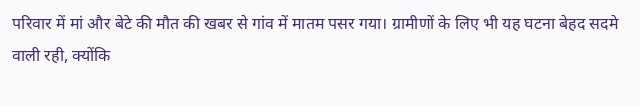परिवार में मां और बेटे की मौत की खबर से गांव में मातम पसर गया। ग्रामीणों के लिए भी यह घटना बेहद सदमे वाली रही, क्योंकि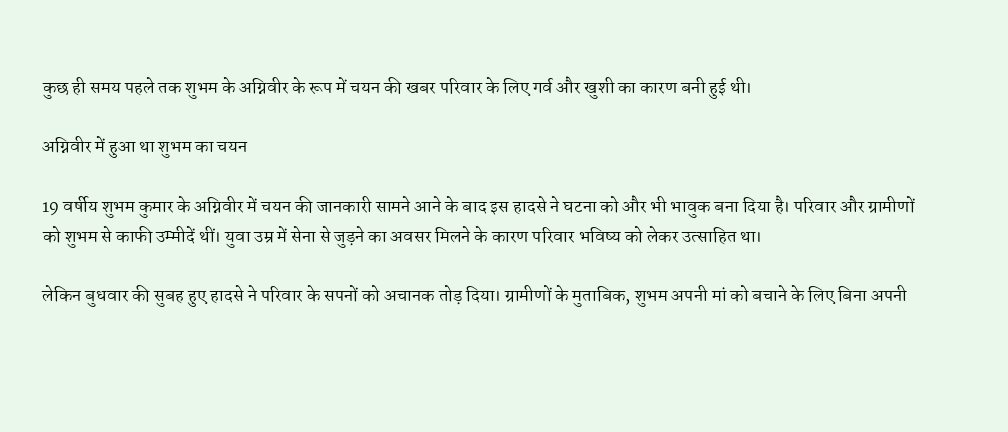कुछ ही समय पहले तक शुभम के अग्निवीर के रूप में चयन की खबर परिवार के लिए गर्व और खुशी का कारण बनी हुई थी।

अग्निवीर में हुआ था शुभम का चयन

19 वर्षीय शुभम कुमार के अग्निवीर में चयन की जानकारी सामने आने के बाद इस हादसे ने घटना को और भी भावुक बना दिया है। परिवार और ग्रामीणों को शुभम से काफी उम्मीदें थीं। युवा उम्र में सेना से जुड़ने का अवसर मिलने के कारण परिवार भविष्य को लेकर उत्साहित था।

लेकिन बुधवार की सुबह हुए हादसे ने परिवार के सपनों को अचानक तोड़ दिया। ग्रामीणों के मुताबिक, शुभम अपनी मां को बचाने के लिए बिना अपनी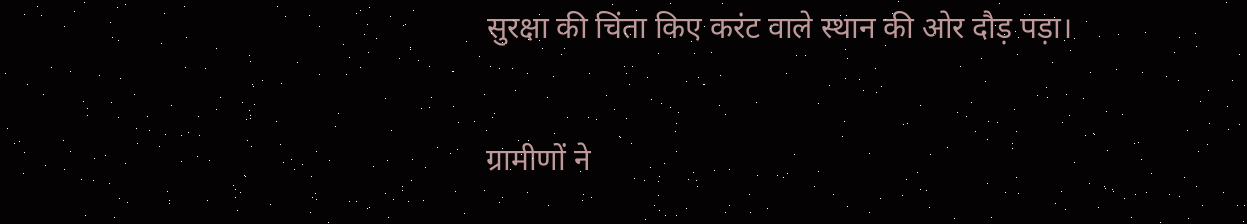सुरक्षा की चिंता किए करंट वाले स्थान की ओर दौड़ पड़ा।

ग्रामीणों ने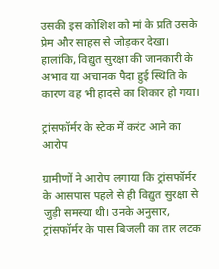उसकी इस कोशिश को मां के प्रति उसके प्रेम और साहस से जोड़कर देखा। हालांकि, विद्युत सुरक्षा की जानकारी के अभाव या अचानक पैदा हुई स्थिति के कारण वह भी हादसे का शिकार हो गया।

ट्रांसफॉर्मर के स्टेक में करंट आने का आरोप

ग्रामीणों ने आरोप लगाया कि ट्रांसफॉर्मर के आसपास पहले से ही विद्युत सुरक्षा से जुड़ी समस्या थी। उनके अनुसार, ट्रांसफॉर्मर के पास बिजली का तार लटक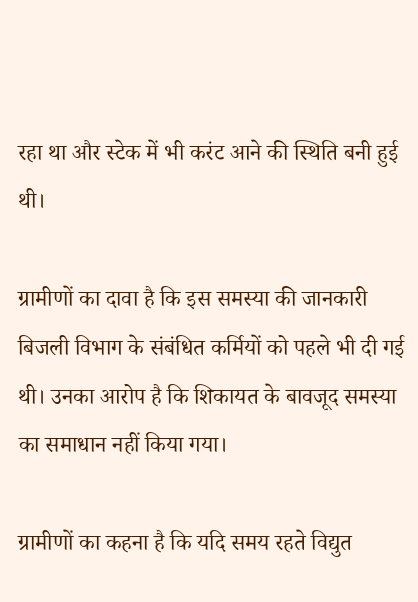रहा था और स्टेक में भी करंट आने की स्थिति बनी हुई थी।

ग्रामीणों का दावा है कि इस समस्या की जानकारी बिजली विभाग के संबंधित कर्मियों को पहले भी दी गई थी। उनका आरोप है कि शिकायत के बावजूद समस्या का समाधान नहीं किया गया।

ग्रामीणों का कहना है कि यदि समय रहते विद्युत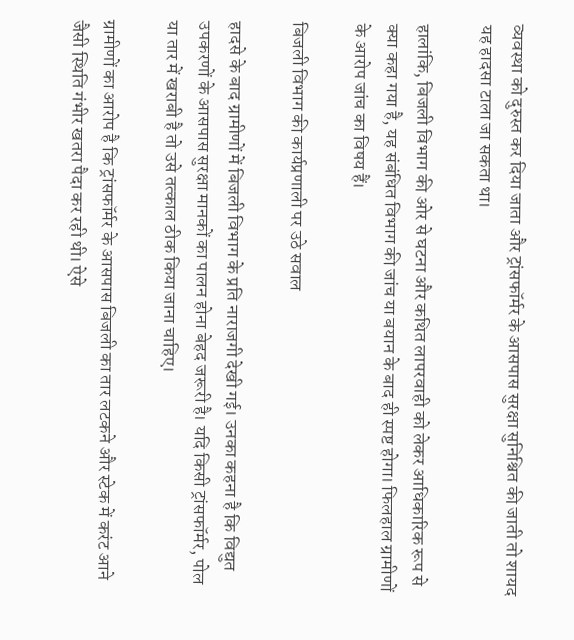व्यवस्था को दुरुस्त कर दिया जाता और ट्रांसफॉर्मर के आसपास सुरक्षा सुनिश्चित की जाती तो शायद यह हादसा टाला जा सकता था।

हालांकि, बिजली विभाग की ओर से घटना और कथित लापरवाही को लेकर आधिकारिक रूप से क्या कहा गया है, यह संबंधित विभाग की जांच या बयान के बाद ही स्पष्ट होगा। फिलहाल ग्रामीणों के आरोप जांच का विषय हैं।

बिजली विभाग की कार्यप्रणाली पर उठे सवाल

हादसे के बाद ग्रामीणों में बिजली विभाग के प्रति नाराजगी देखी गई। उनका कहना है कि विद्युत उपकरणों के आसपास सुरक्षा मानकों का पालन होना बेहद जरूरी है। यदि किसी ट्रांसफॉर्मर, पोल या तार में खराबी है तो उसे तत्काल ठीक किया जाना चाहिए।

ग्रामीणों का आरोप है कि ट्रांसफॉर्मर के आसपास बिजली का तार लटकने और स्टेक में करंट आने जैसी स्थिति गंभीर खतरा पैदा कर रही थी। ऐसे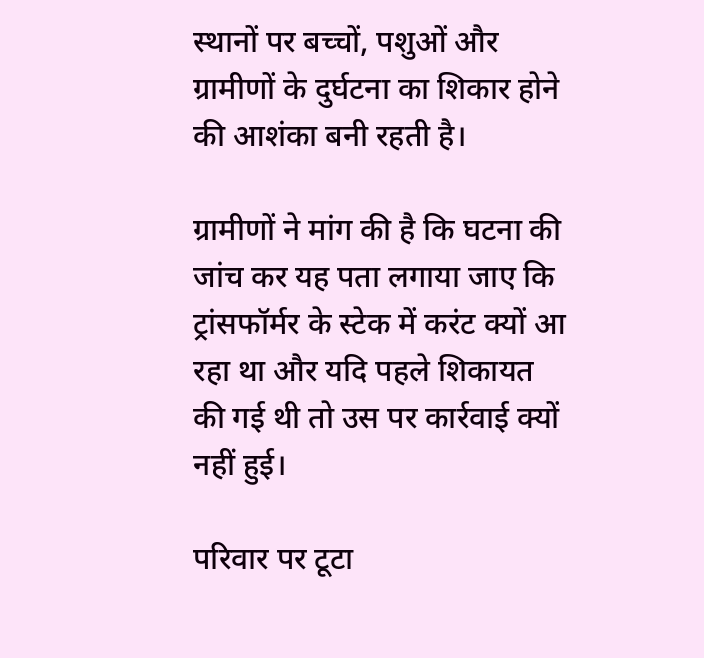स्थानों पर बच्चों, पशुओं और ग्रामीणों के दुर्घटना का शिकार होने की आशंका बनी रहती है।

ग्रामीणों ने मांग की है कि घटना की जांच कर यह पता लगाया जाए कि ट्रांसफॉर्मर के स्टेक में करंट क्यों आ रहा था और यदि पहले शिकायत की गई थी तो उस पर कार्रवाई क्यों नहीं हुई।

परिवार पर टूटा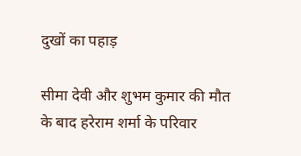दुखों का पहाड़

सीमा देवी और शुभम कुमार की मौत के बाद हरेराम शर्मा के परिवार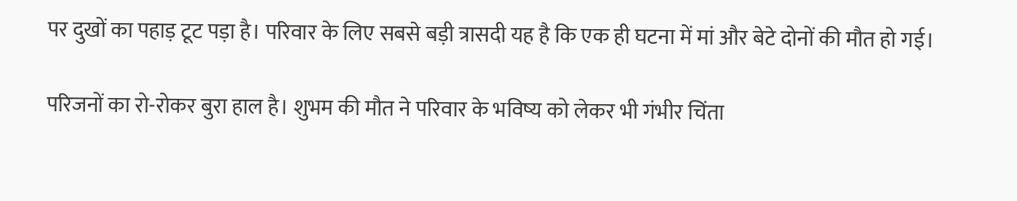पर दुखों का पहाड़ टूट पड़ा है। परिवार के लिए सबसे बड़ी त्रासदी यह है कि एक ही घटना में मां और बेटे दोनों की मौत हो गई।

परिजनों का रो-रोकर बुरा हाल है। शुभम की मौत ने परिवार के भविष्य को लेकर भी गंभीर चिंता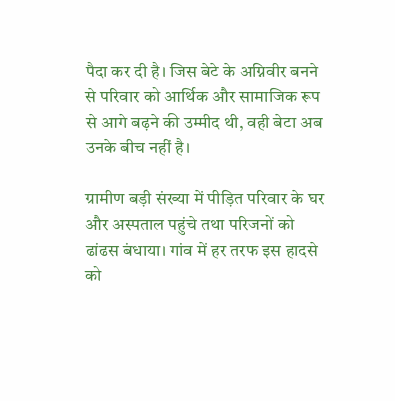पैदा कर दी है। जिस बेटे के अग्निवीर बनने से परिवार को आर्थिक और सामाजिक रूप से आगे बढ़ने की उम्मीद थी, वही बेटा अब उनके बीच नहीं है।

ग्रामीण बड़ी संख्या में पीड़ित परिवार के घर और अस्पताल पहुंचे तथा परिजनों को ढांढस बंधाया। गांव में हर तरफ इस हादसे को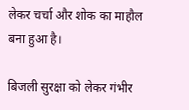लेकर चर्चा और शोक का माहौल बना हुआ है।

बिजली सुरक्षा को लेकर गंभीर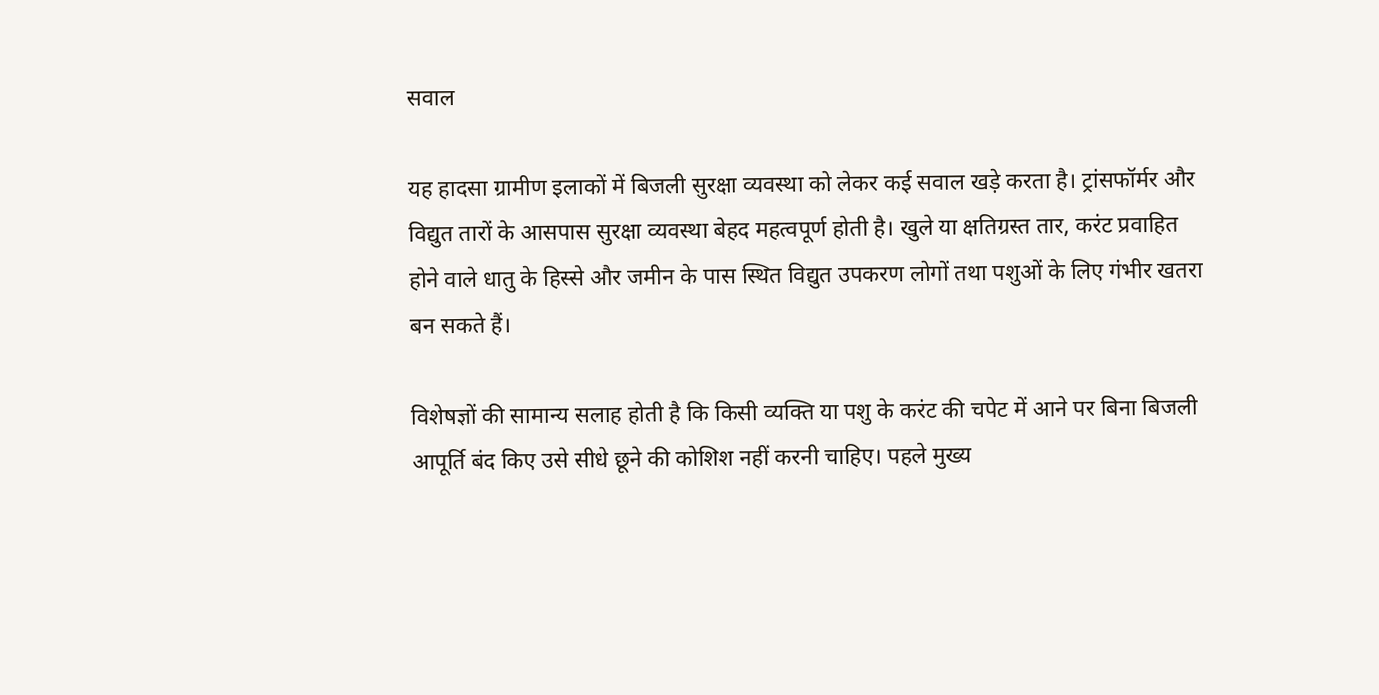सवाल

यह हादसा ग्रामीण इलाकों में बिजली सुरक्षा व्यवस्था को लेकर कई सवाल खड़े करता है। ट्रांसफॉर्मर और विद्युत तारों के आसपास सुरक्षा व्यवस्था बेहद महत्वपूर्ण होती है। खुले या क्षतिग्रस्त तार, करंट प्रवाहित होने वाले धातु के हिस्से और जमीन के पास स्थित विद्युत उपकरण लोगों तथा पशुओं के लिए गंभीर खतरा बन सकते हैं।

विशेषज्ञों की सामान्य सलाह होती है कि किसी व्यक्ति या पशु के करंट की चपेट में आने पर बिना बिजली आपूर्ति बंद किए उसे सीधे छूने की कोशिश नहीं करनी चाहिए। पहले मुख्य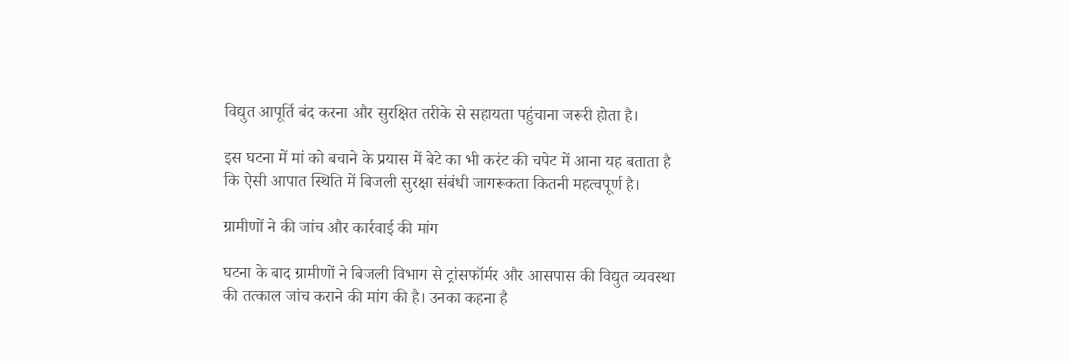विद्युत आपूर्ति बंद करना और सुरक्षित तरीके से सहायता पहुंचाना जरूरी होता है।

इस घटना में मां को बचाने के प्रयास में बेटे का भी करंट की चपेट में आना यह बताता है कि ऐसी आपात स्थिति में बिजली सुरक्षा संबंधी जागरूकता कितनी महत्वपूर्ण है।

ग्रामीणों ने की जांच और कार्रवाई की मांग

घटना के बाद ग्रामीणों ने बिजली विभाग से ट्रांसफॉर्मर और आसपास की विद्युत व्यवस्था की तत्काल जांच कराने की मांग की है। उनका कहना है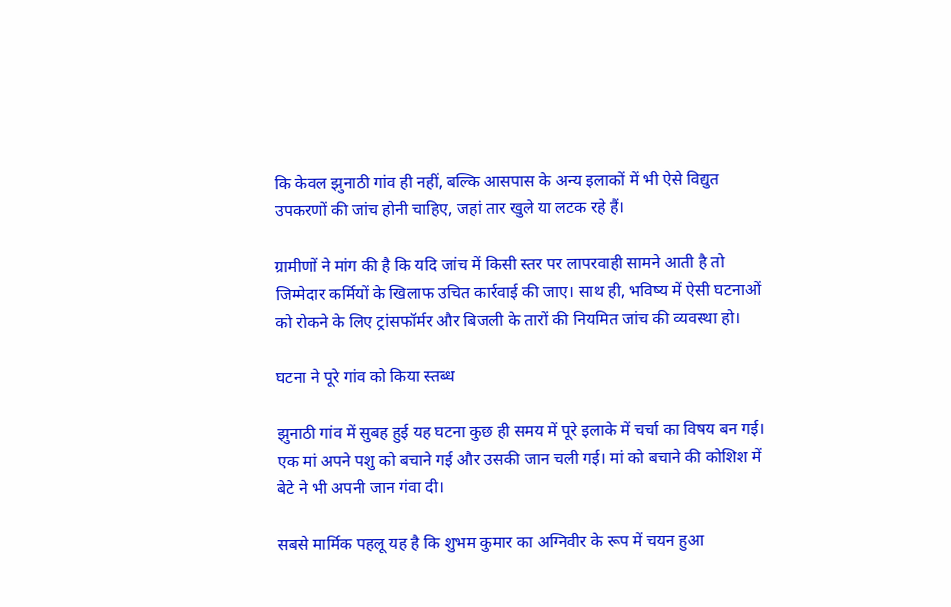कि केवल झुनाठी गांव ही नहीं, बल्कि आसपास के अन्य इलाकों में भी ऐसे विद्युत उपकरणों की जांच होनी चाहिए, जहां तार खुले या लटक रहे हैं।

ग्रामीणों ने मांग की है कि यदि जांच में किसी स्तर पर लापरवाही सामने आती है तो जिम्मेदार कर्मियों के खिलाफ उचित कार्रवाई की जाए। साथ ही, भविष्य में ऐसी घटनाओं को रोकने के लिए ट्रांसफॉर्मर और बिजली के तारों की नियमित जांच की व्यवस्था हो।

घटना ने पूरे गांव को किया स्तब्ध

झुनाठी गांव में सुबह हुई यह घटना कुछ ही समय में पूरे इलाके में चर्चा का विषय बन गई। एक मां अपने पशु को बचाने गई और उसकी जान चली गई। मां को बचाने की कोशिश में बेटे ने भी अपनी जान गंवा दी।

सबसे मार्मिक पहलू यह है कि शुभम कुमार का अग्निवीर के रूप में चयन हुआ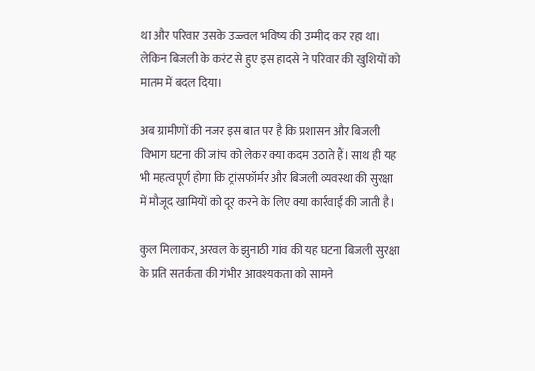था और परिवार उसके उज्ज्वल भविष्य की उम्मीद कर रहा था। लेकिन बिजली के करंट से हुए इस हादसे ने परिवार की खुशियों को मातम में बदल दिया।

अब ग्रामीणों की नजर इस बात पर है कि प्रशासन और बिजली विभाग घटना की जांच को लेकर क्या कदम उठाते हैं। साथ ही यह भी महत्वपूर्ण होगा कि ट्रांसफॉर्मर और बिजली व्यवस्था की सुरक्षा में मौजूद खामियों को दूर करने के लिए क्या कार्रवाई की जाती है।

कुल मिलाकर, अरवल के झुनाठी गांव की यह घटना बिजली सुरक्षा के प्रति सतर्कता की गंभीर आवश्यकता को सामने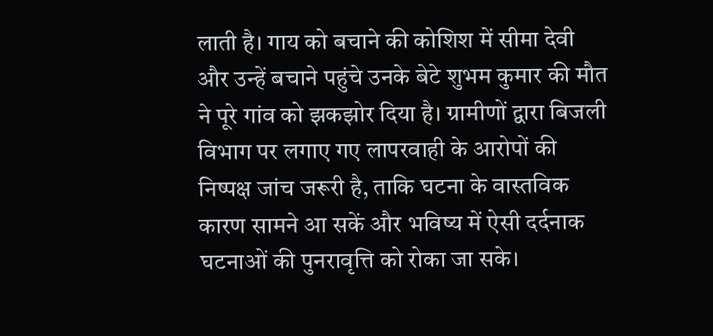लाती है। गाय को बचाने की कोशिश में सीमा देवी और उन्हें बचाने पहुंचे उनके बेटे शुभम कुमार की मौत ने पूरे गांव को झकझोर दिया है। ग्रामीणों द्वारा बिजली विभाग पर लगाए गए लापरवाही के आरोपों की निष्पक्ष जांच जरूरी है, ताकि घटना के वास्तविक कारण सामने आ सकें और भविष्य में ऐसी दर्दनाक घटनाओं की पुनरावृत्ति को रोका जा सके।